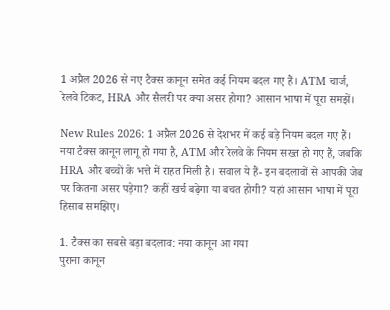1 अप्रैल 2026 से नए टैक्स कानून समेत कई नियम बदल गए हैं। ATM चार्ज, रेलवे टिकट, HRA और सैलरी पर क्या असर होगा? आसान भाषा में पूरा समझें।

New Rules 2026: 1 अप्रैल 2026 से देशभर में कई बड़े नियम बदल गए हैं। नया टैक्स कानून लागू हो गया है, ATM और रेलवे के नियम सख्त हो गए हैं, जबकि HRA और बच्चों के भत्ते में राहत मिली है। सवाल ये हैं- इन बदलावों से आपकी जेब पर कितना असर पड़ेगा? कहीं खर्च बढ़ेगा या बचत होगी? यहां आसान भाषा में पूरा हिसाब समझिए।

1. टैक्स का सबसे बड़ा बदलाव: नया कानून आ गया
पुराना कानून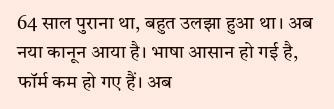64 साल पुराना था, बहुत उलझा हुआ था। अब नया कानून आया है। भाषा आसान हो गई है, फॉर्म कम हो गए हैं। अब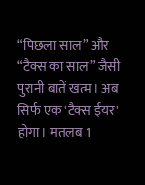“पिछला साल” और “टैक्स का साल” जैसी पुरानी बातें खत्म। अब सिर्फ एक 'टैक्स ईयर' होगा। मतलब 1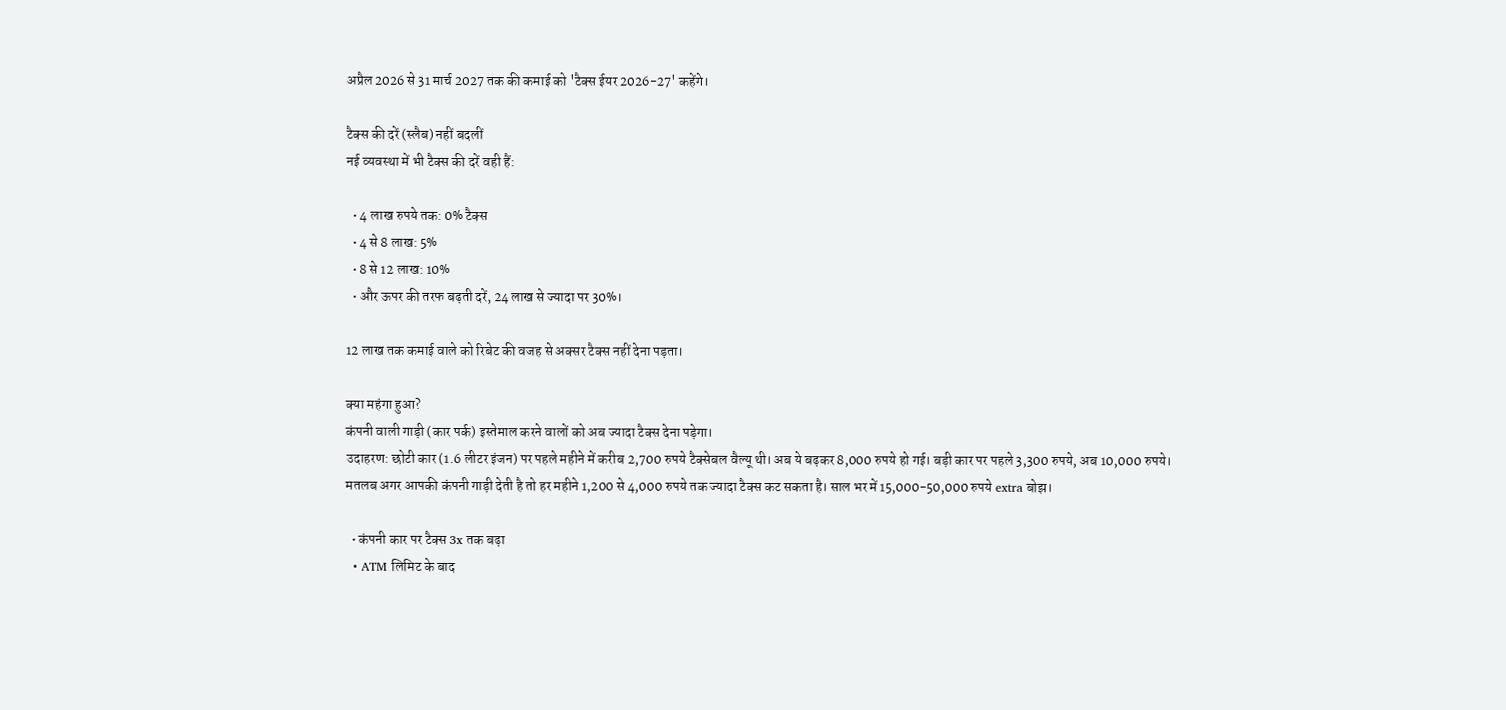अप्रैल 2026 से 31 मार्च 2027 तक की कमाई को 'टैक्स ईयर 2026-27' कहेंगे।

टैक्स की दरें (स्लैब) नहीं बदलीं
नई व्यवस्था में भी टैक्स की दरें वही हैं:

  • 4 लाख रुपये तक: 0% टैक्स
  • 4 से 8 लाख: 5%
  • 8 से 12 लाख: 10%
  • और ऊपर की तरफ बढ़ती दरें, 24 लाख से ज्यादा पर 30%।

12 लाख तक कमाई वाले को रिबेट की वजह से अक्सर टैक्स नहीं देना पड़ता।

क्या महंगा हुआ?
कंपनी वाली गाड़ी (कार पर्क) इस्तेमाल करने वालों को अब ज्यादा टैक्स देना पड़ेगा।
उदाहरण: छोटी कार (1.6 लीटर इंजन) पर पहले महीने में करीब 2,700 रुपये टैक्सेबल वैल्यू थी। अब ये बढ़कर 8,000 रुपये हो गई। बड़ी कार पर पहले 3,300 रुपये, अब 10,000 रुपये।
मतलब अगर आपकी कंपनी गाड़ी देती है तो हर महीने 1,200 से 4,000 रुपये तक ज्यादा टैक्स कट सकता है। साल भर में 15,000-50,000 रुपये extra बोझ।

  • कंपनी कार पर टैक्स 3x तक बढ़ा
  • ATM लिमिट के बाद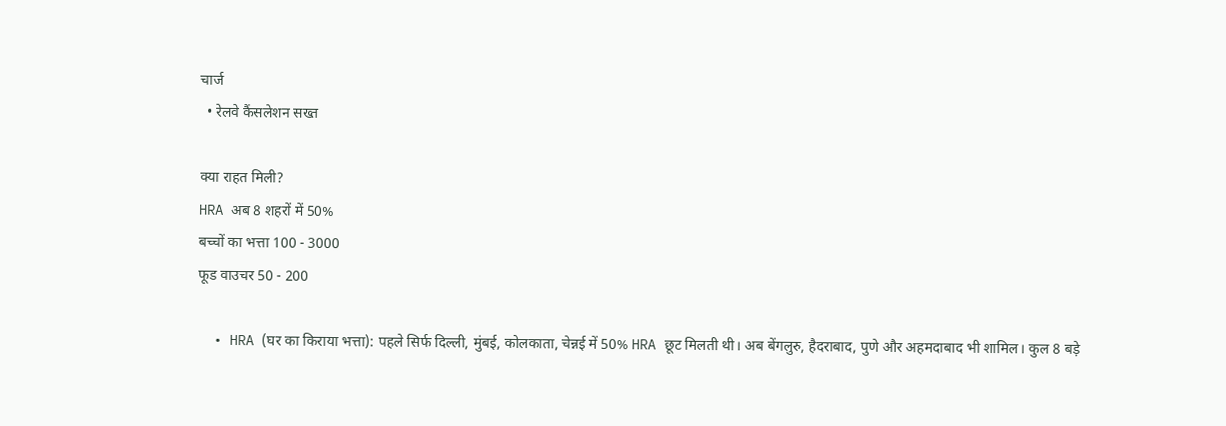चार्ज
  • रेलवे कैंसलेशन सख्त

क्या राहत मिली?
HRA अब 8 शहरों में 50%
बच्चों का भत्ता 100 - 3000
फूड वाउचर 50 - 200

  • HRA (घर का किराया भत्ता): पहले सिर्फ दिल्ली, मुंबई, कोलकाता, चेन्नई में 50% HRA छूट मिलती थी। अब बेंगलुरु, हैदराबाद, पुणे और अहमदाबाद भी शामिल। कुल 8 बड़े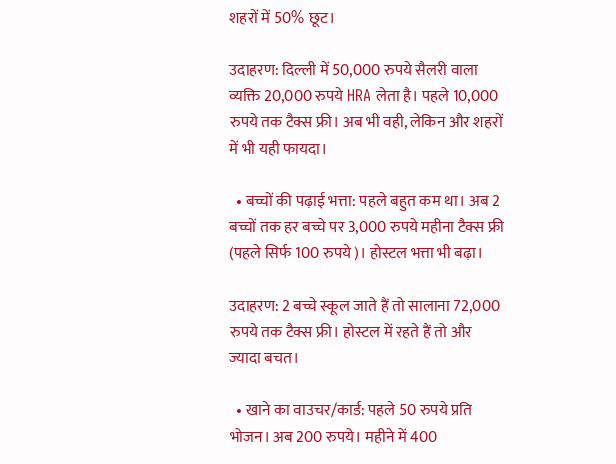शहरों में 50% छूट।

उदाहरण: दिल्ली में 50,000 रुपये सैलरी वाला व्यक्ति 20,000 रुपये HRA लेता है। पहले 10,000 रुपये तक टैक्स फ्री। अब भी वही, लेकिन और शहरों में भी यही फायदा।

  • बच्चों की पढ़ाई भत्ता: पहले बहुत कम था। अब 2 बच्चों तक हर बच्चे पर 3,000 रुपये महीना टैक्स फ्री (पहले सिर्फ 100 रुपये)। होस्टल भत्ता भी बढ़ा।

उदाहरण: 2 बच्चे स्कूल जाते हैं तो सालाना 72,000 रुपये तक टैक्स फ्री। होस्टल में रहते हैं तो और ज्यादा बचत।

  • खाने का वाउचर/कार्ड: पहले 50 रुपये प्रति भोजन। अब 200 रुपये। महीने में 400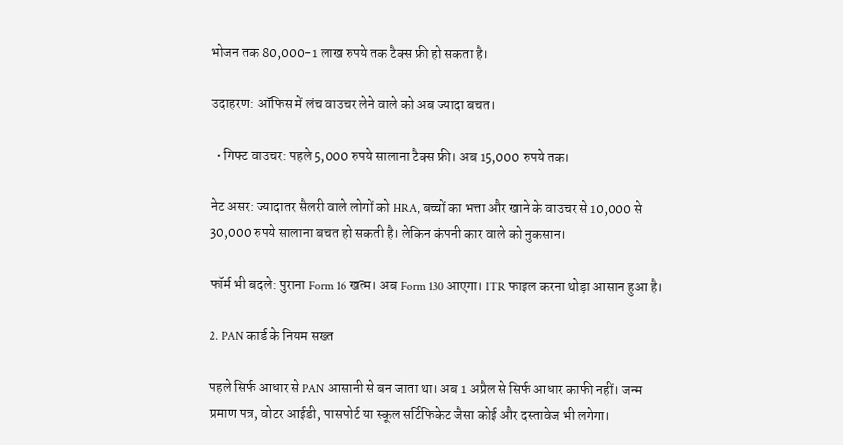भोजन तक 80,000-1 लाख रुपये तक टैक्स फ्री हो सकता है।

उदाहरण: ऑफिस में लंच वाउचर लेने वाले को अब ज्यादा बचत।

  • गिफ्ट वाउचर: पहले 5,000 रुपये सालाना टैक्स फ्री। अब 15,000 रुपये तक।

नेट असर: ज्यादातर सैलरी वाले लोगों को HRA, बच्चों का भत्ता और खाने के वाउचर से 10,000 से 30,000 रुपये सालाना बचत हो सकती है। लेकिन कंपनी कार वाले को नुकसान।

फॉर्म भी बदले: पुराना Form 16 खत्म। अब Form 130 आएगा। ITR फाइल करना थोड़ा आसान हुआ है।

2. PAN कार्ड के नियम सख्त

पहले सिर्फ आधार से PAN आसानी से बन जाता था। अब 1 अप्रैल से सिर्फ आधार काफी नहीं। जन्म प्रमाण पत्र, वोटर आईडी, पासपोर्ट या स्कूल सर्टिफिकेट जैसा कोई और दस्तावेज भी लगेगा।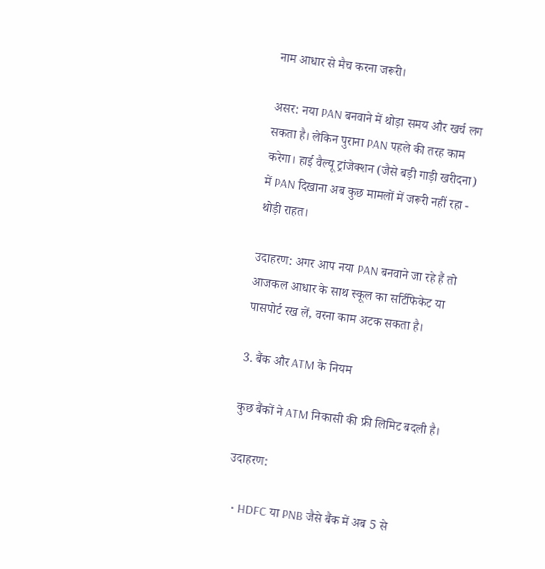नाम आधार से मैच करना जरूरी।

असर: नया PAN बनवाने में थोड़ा समय और खर्च लग सकता है। लेकिन पुराना PAN पहले की तरह काम करेगा। हाई वैल्यू ट्रांजेक्शन (जैसे बड़ी गाड़ी खरीदना) में PAN दिखाना अब कुछ मामलों में जरूरी नहीं रहा - थोड़ी राहत।

उदाहरण: अगर आप नया PAN बनवाने जा रहे हैं तो आजकल आधार के साथ स्कूल का सर्टिफिकेट या पासपोर्ट रख लें, वरना काम अटक सकता है।

3. बैंक और ATM के नियम

कुछ बैंकों ने ATM निकासी की फ्री लिमिट बदली है।

उदाहरण:

  • HDFC या PNB जैसे बैंक में अब 5 से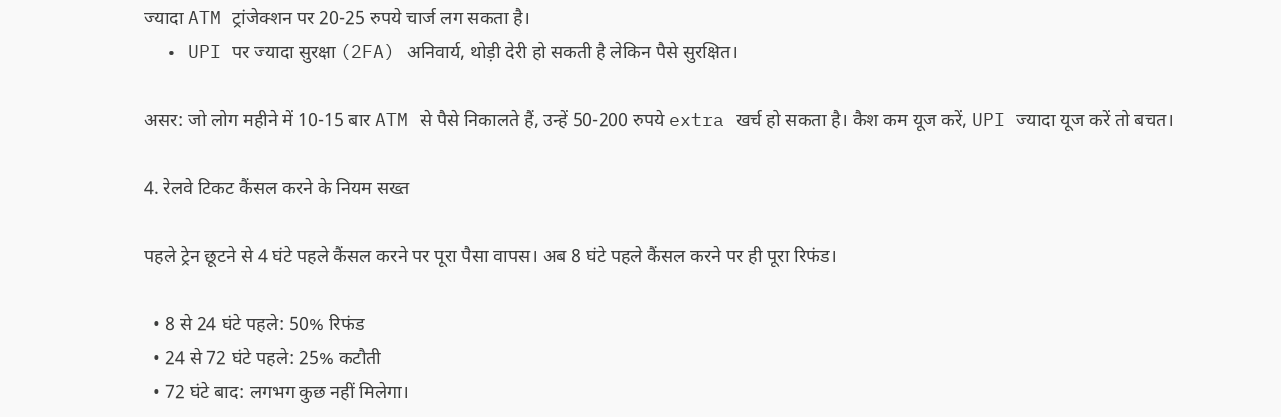ज्यादा ATM ट्रांजेक्शन पर 20-25 रुपये चार्ज लग सकता है।
  • UPI पर ज्यादा सुरक्षा (2FA) अनिवार्य, थोड़ी देरी हो सकती है लेकिन पैसे सुरक्षित।

असर: जो लोग महीने में 10-15 बार ATM से पैसे निकालते हैं, उन्हें 50-200 रुपये extra खर्च हो सकता है। कैश कम यूज करें, UPI ज्यादा यूज करें तो बचत।

4. रेलवे टिकट कैंसल करने के नियम सख्त

पहले ट्रेन छूटने से 4 घंटे पहले कैंसल करने पर पूरा पैसा वापस। अब 8 घंटे पहले कैंसल करने पर ही पूरा रिफंड।

  • 8 से 24 घंटे पहले: 50% रिफंड
  • 24 से 72 घंटे पहले: 25% कटौती
  • 72 घंटे बाद: लगभग कुछ नहीं मिलेगा।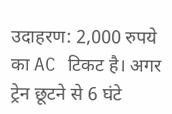उदाहरण: 2,000 रुपये का AC टिकट है। अगर ट्रेन छूटने से 6 घंटे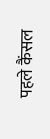पहले कैंसल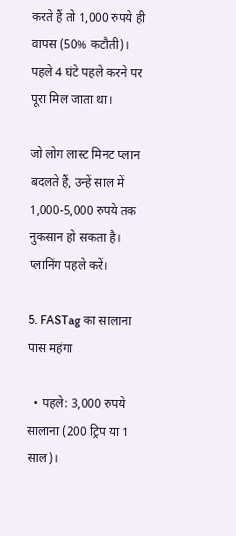करते हैं तो 1,000 रुपये ही वापस (50% कटौती)। पहले 4 घंटे पहले करने पर पूरा मिल जाता था।

जो लोग लास्ट मिनट प्लान बदलते हैं, उन्हें साल में 1,000-5,000 रुपये तक नुकसान हो सकता है। प्लानिंग पहले करें।

5. FASTag का सालाना पास महंगा

  • पहले: 3,000 रुपये सालाना (200 ट्रिप या 1 साल)।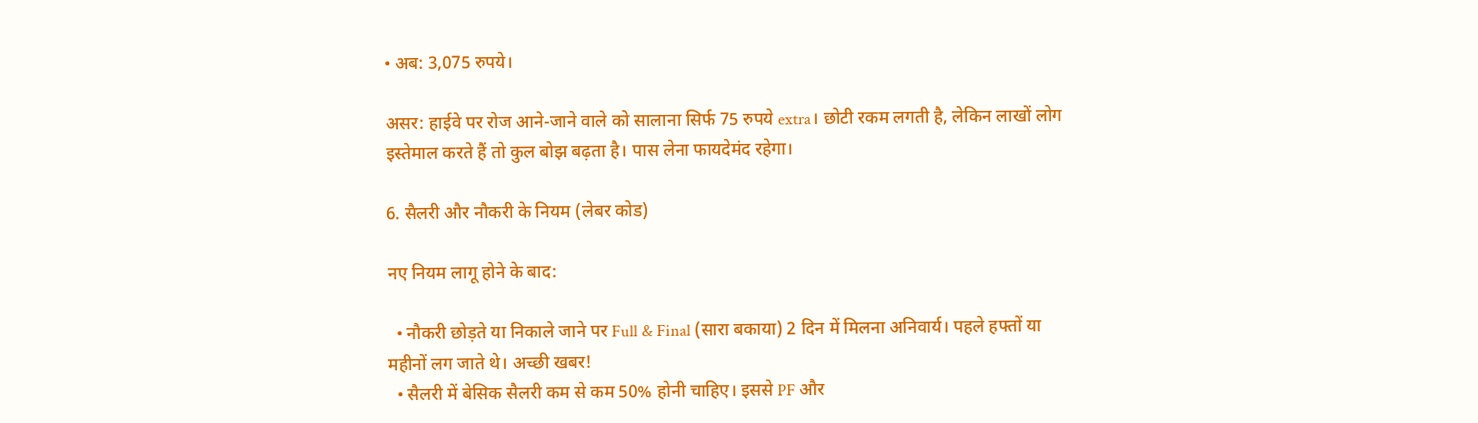• अब: 3,075 रुपये।

असर: हाईवे पर रोज आने-जाने वाले को सालाना सिर्फ 75 रुपये extra। छोटी रकम लगती है, लेकिन लाखों लोग इस्तेमाल करते हैं तो कुल बोझ बढ़ता है। पास लेना फायदेमंद रहेगा।

6. सैलरी और नौकरी के नियम (लेबर कोड)

नए नियम लागू होने के बाद:

  • नौकरी छोड़ते या निकाले जाने पर Full & Final (सारा बकाया) 2 दिन में मिलना अनिवार्य। पहले हफ्तों या महीनों लग जाते थे। अच्छी खबर!
  • सैलरी में बेसिक सैलरी कम से कम 50% होनी चाहिए। इससे PF और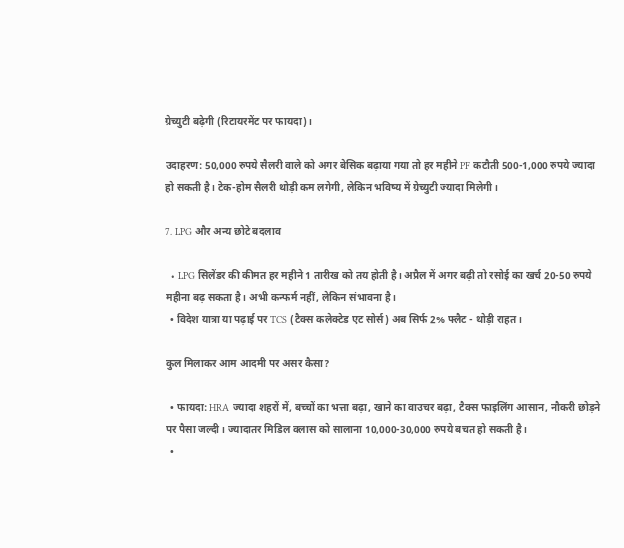ग्रेच्युटी बढ़ेगी (रिटायरमेंट पर फायदा)।

उदाहरण: 50,000 रुपये सैलरी वाले को अगर बेसिक बढ़ाया गया तो हर महीने PF कटौती 500-1,000 रुपये ज्यादा हो सकती है। टेक-होम सैलरी थोड़ी कम लगेगी, लेकिन भविष्य में ग्रेच्युटी ज्यादा मिलेगी।

7. LPG और अन्य छोटे बदलाव

  • LPG सिलेंडर की कीमत हर महीने 1 तारीख को तय होती है। अप्रैल में अगर बढ़ी तो रसोई का खर्च 20-50 रुपये महीना बढ़ सकता है। अभी कन्फर्म नहीं, लेकिन संभावना है।
  • विदेश यात्रा या पढ़ाई पर TCS (टैक्स कलेक्टेड एट सोर्स) अब सिर्फ 2% फ्लैट - थोड़ी राहत।

कुल मिलाकर आम आदमी पर असर कैसा?

  • फायदा: HRA ज्यादा शहरों में, बच्चों का भत्ता बढ़ा, खाने का वाउचर बढ़ा, टैक्स फाइलिंग आसान, नौकरी छोड़ने पर पैसा जल्दी। ज्यादातर मिडिल क्लास को सालाना 10,000-30,000 रुपये बचत हो सकती है।
  •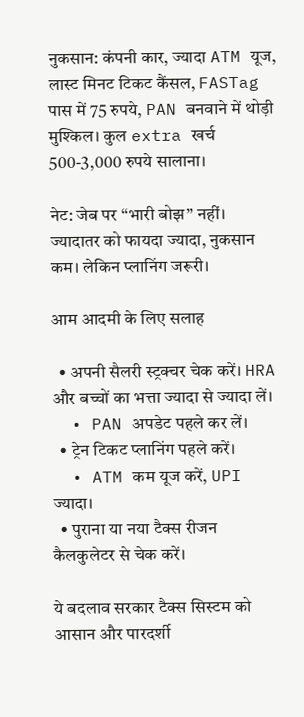नुकसान: कंपनी कार, ज्यादा ATM यूज, लास्ट मिनट टिकट कैंसल, FASTag पास में 75 रुपये, PAN बनवाने में थोड़ी मुश्किल। कुल extra खर्च 500-3,000 रुपये सालाना।

नेट: जेब पर “भारी बोझ” नहीं। ज्यादातर को फायदा ज्यादा, नुकसान कम। लेकिन प्लानिंग जरूरी।

आम आदमी के लिए सलाह

  • अपनी सैलरी स्ट्रक्चर चेक करें। HRA और बच्चों का भत्ता ज्यादा से ज्यादा लें।
  • PAN अपडेट पहले कर लें।
  • ट्रेन टिकट प्लानिंग पहले करें।
  • ATM कम यूज करें, UPI ज्यादा।
  • पुराना या नया टैक्स रीजन कैलकुलेटर से चेक करें।

ये बदलाव सरकार टैक्स सिस्टम को आसान और पारदर्शी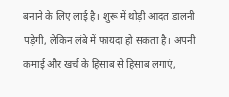बनाने के लिए लाई है। शुरू में थोड़ी आदत डालनी पड़ेगी, लेकिन लंबे में फायदा हो सकता है। अपनी कमाई और खर्च के हिसाब से हिसाब लगाएं,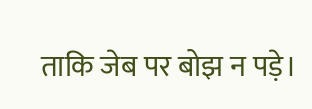ताकि जेब पर बोझ न पड़े।